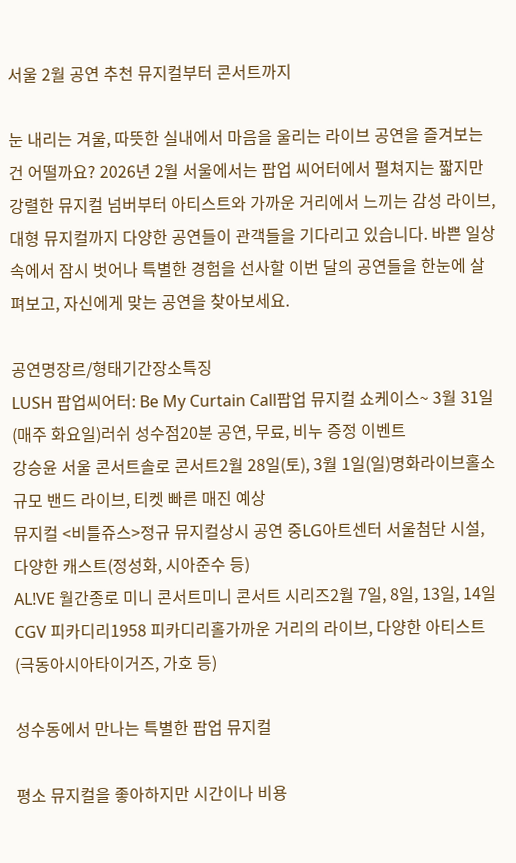서울 2월 공연 추천 뮤지컬부터 콘서트까지

눈 내리는 겨울, 따뜻한 실내에서 마음을 울리는 라이브 공연을 즐겨보는 건 어떨까요? 2026년 2월 서울에서는 팝업 씨어터에서 펼쳐지는 짧지만 강렬한 뮤지컬 넘버부터 아티스트와 가까운 거리에서 느끼는 감성 라이브, 대형 뮤지컬까지 다양한 공연들이 관객들을 기다리고 있습니다. 바쁜 일상 속에서 잠시 벗어나 특별한 경험을 선사할 이번 달의 공연들을 한눈에 살펴보고, 자신에게 맞는 공연을 찾아보세요.

공연명장르/형태기간장소특징
LUSH 팝업씨어터: Be My Curtain Call팝업 뮤지컬 쇼케이스~ 3월 31일 (매주 화요일)러쉬 성수점20분 공연, 무료, 비누 증정 이벤트
강승윤 서울 콘서트솔로 콘서트2월 28일(토), 3월 1일(일)명화라이브홀소규모 밴드 라이브, 티켓 빠른 매진 예상
뮤지컬 <비틀쥬스>정규 뮤지컬상시 공연 중LG아트센터 서울첨단 시설, 다양한 캐스트(정성화, 시아준수 등)
AL!VE 월간종로 미니 콘서트미니 콘서트 시리즈2월 7일, 8일, 13일, 14일CGV 피카디리1958 피카디리홀가까운 거리의 라이브, 다양한 아티스트(극동아시아타이거즈, 가호 등)

성수동에서 만나는 특별한 팝업 뮤지컬

평소 뮤지컬을 좋아하지만 시간이나 비용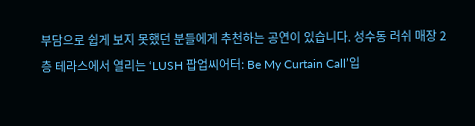부담으로 쉽게 보지 못했던 분들에게 추천하는 공연이 있습니다. 성수동 러쉬 매장 2층 테라스에서 열리는 ‘LUSH 팝업씨어터: Be My Curtain Call’입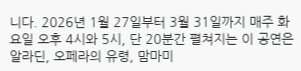니다. 2026년 1월 27일부터 3월 31일까지 매주 화요일 오후 4시와 5시, 단 20분간 펼쳐지는 이 공연은 알라딘, 오페라의 유령, 맘마미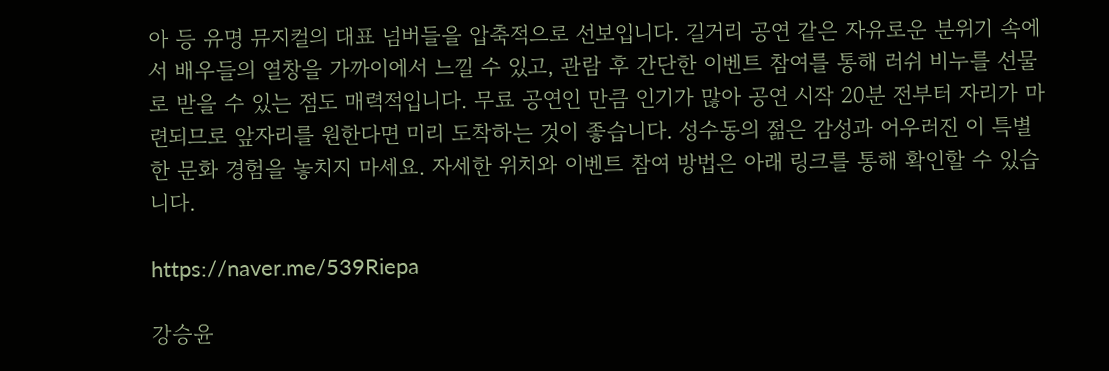아 등 유명 뮤지컬의 대표 넘버들을 압축적으로 선보입니다. 길거리 공연 같은 자유로운 분위기 속에서 배우들의 열창을 가까이에서 느낄 수 있고, 관람 후 간단한 이벤트 참여를 통해 러쉬 비누를 선물로 받을 수 있는 점도 매력적입니다. 무료 공연인 만큼 인기가 많아 공연 시작 20분 전부터 자리가 마련되므로 앞자리를 원한다면 미리 도착하는 것이 좋습니다. 성수동의 젊은 감성과 어우러진 이 특별한 문화 경험을 놓치지 마세요. 자세한 위치와 이벤트 참여 방법은 아래 링크를 통해 확인할 수 있습니다.

https://naver.me/539Riepa

강승윤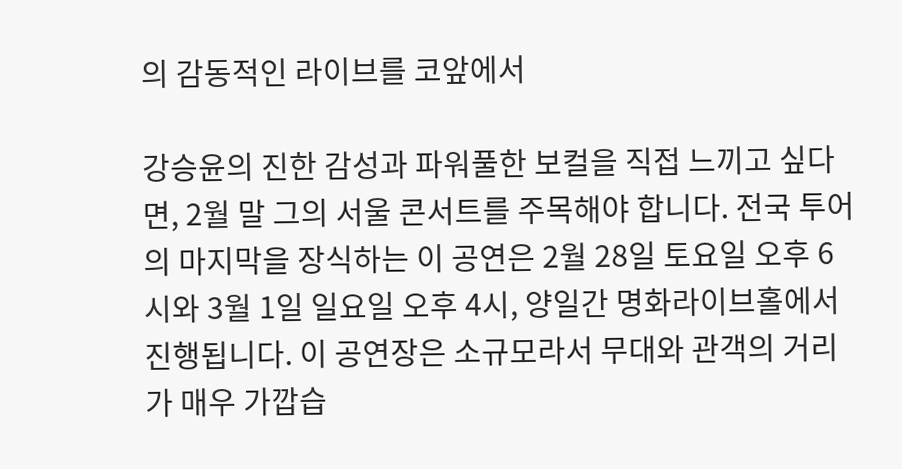의 감동적인 라이브를 코앞에서

강승윤의 진한 감성과 파워풀한 보컬을 직접 느끼고 싶다면, 2월 말 그의 서울 콘서트를 주목해야 합니다. 전국 투어의 마지막을 장식하는 이 공연은 2월 28일 토요일 오후 6시와 3월 1일 일요일 오후 4시, 양일간 명화라이브홀에서 진행됩니다. 이 공연장은 소규모라서 무대와 관객의 거리가 매우 가깝습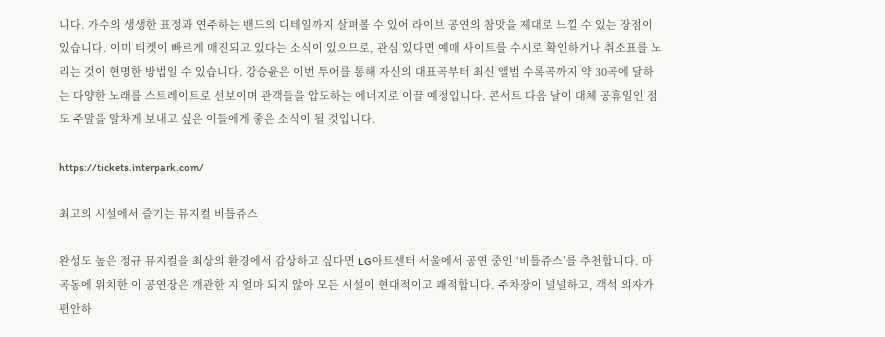니다. 가수의 생생한 표정과 연주하는 밴드의 디테일까지 살펴볼 수 있어 라이브 공연의 참맛을 제대로 느낄 수 있는 장점이 있습니다. 이미 티켓이 빠르게 매진되고 있다는 소식이 있으므로, 관심 있다면 예매 사이트를 수시로 확인하거나 취소표를 노리는 것이 현명한 방법일 수 있습니다. 강승윤은 이번 투어를 통해 자신의 대표곡부터 최신 앨범 수록곡까지 약 30곡에 달하는 다양한 노래를 스트레이트로 선보이며 관객들을 압도하는 에너지로 이끌 예정입니다. 콘서트 다음 날이 대체 공휴일인 점도 주말을 알차게 보내고 싶은 이들에게 좋은 소식이 될 것입니다.

https://tickets.interpark.com/

최고의 시설에서 즐기는 뮤지컬 비틀쥬스

완성도 높은 정규 뮤지컬을 최상의 환경에서 감상하고 싶다면 LG아트센터 서울에서 공연 중인 ‘비틀쥬스’를 추천합니다. 마곡동에 위치한 이 공연장은 개관한 지 얼마 되지 않아 모든 시설이 현대적이고 쾌적합니다. 주차장이 널널하고, 객석 의자가 편안하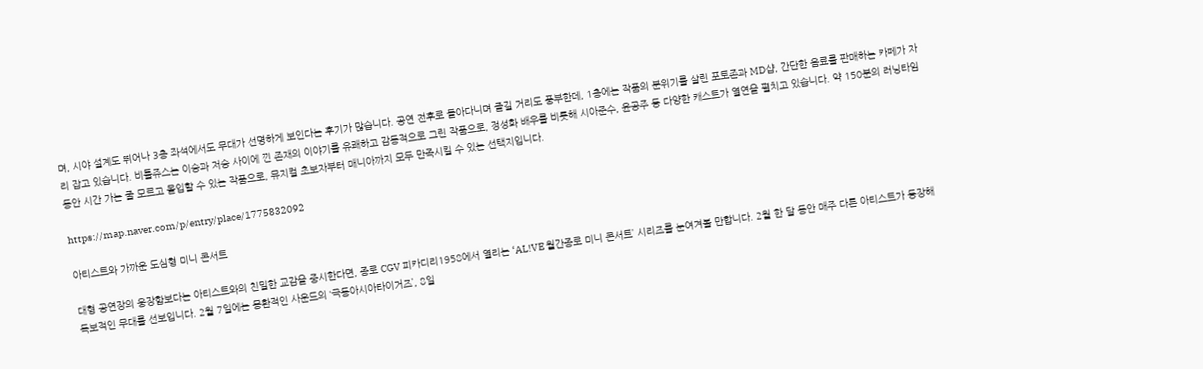며, 시야 설계도 뛰어나 3층 좌석에서도 무대가 선명하게 보인다는 후기가 많습니다. 공연 전후로 돌아다니며 즐길 거리도 풍부한데, 1층에는 작품의 분위기를 살린 포토존과 MD샵, 간단한 음료를 판매하는 카페가 자리 잡고 있습니다. 비틀쥬스는 이승과 저승 사이에 낀 존재의 이야기를 유쾌하고 감동적으로 그린 작품으로, 정성화 배우를 비롯해 시아준수, 윤공주 등 다양한 캐스트가 열연을 펼치고 있습니다. 약 150분의 러닝타임 동안 시간 가는 줄 모르고 몰입할 수 있는 작품으로, 뮤지컬 초보자부터 매니아까지 모두 만족시킬 수 있는 선택지입니다.

https://map.naver.com/p/entry/place/1775832092

아티스트와 가까운 도심형 미니 콘서트

대형 공연장의 웅장함보다는 아티스트와의 친밀한 교감을 중시한다면, 종로 CGV 피카디리1958에서 열리는 ‘AL!VE 월간종로 미니 콘서트’ 시리즈를 눈여겨볼 만합니다. 2월 한 달 동안 매주 다른 아티스트가 등장해 독보적인 무대를 선보입니다. 2월 7일에는 몽환적인 사운드의 ‘극동아시아타이거즈’, 8일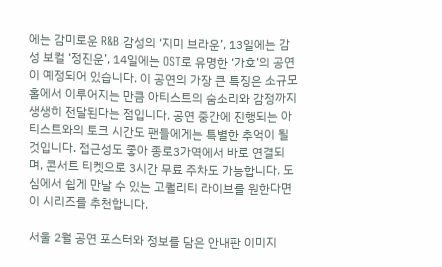에는 감미로운 R&B 감성의 ‘지미 브라운’, 13일에는 감성 보컬 ‘정진운’, 14일에는 OST로 유명한 ‘가호’의 공연이 예정되어 있습니다. 이 공연의 가장 큰 특징은 소규모 홀에서 이루어지는 만큼 아티스트의 숨소리와 감정까지 생생히 전달된다는 점입니다. 공연 중간에 진행되는 아티스트와의 토크 시간도 팬들에게는 특별한 추억이 될 것입니다. 접근성도 좋아 종로3가역에서 바로 연결되며, 콘서트 티켓으로 3시간 무료 주차도 가능합니다. 도심에서 쉽게 만날 수 있는 고퀄리티 라이브를 원한다면 이 시리즈를 추천합니다.

서울 2월 공연 포스터와 정보를 담은 안내판 이미지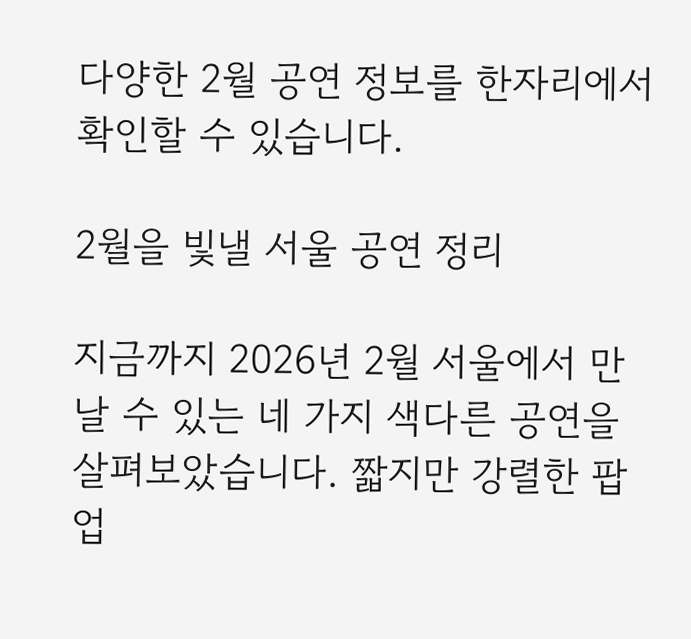다양한 2월 공연 정보를 한자리에서 확인할 수 있습니다.

2월을 빛낼 서울 공연 정리

지금까지 2026년 2월 서울에서 만날 수 있는 네 가지 색다른 공연을 살펴보았습니다. 짧지만 강렬한 팝업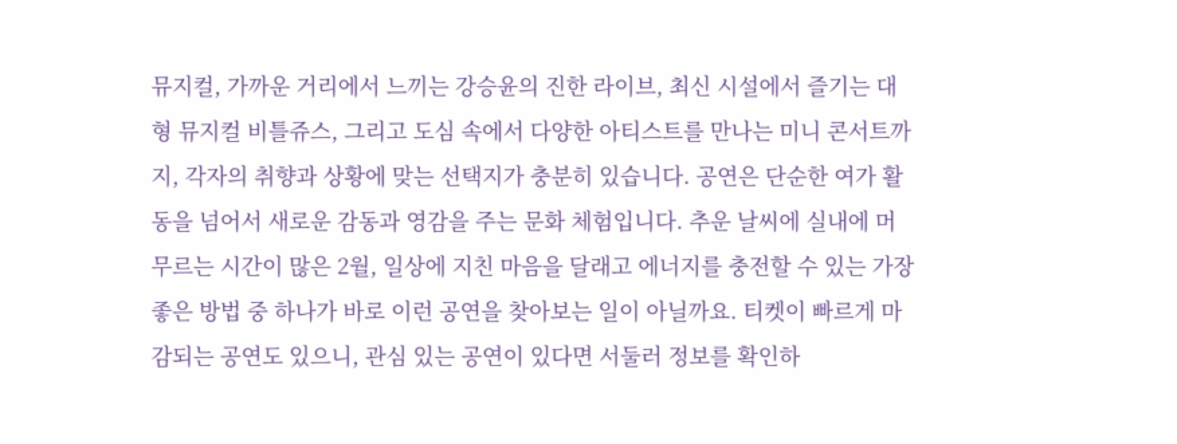뮤지컬, 가까운 거리에서 느끼는 강승윤의 진한 라이브, 최신 시설에서 즐기는 대형 뮤지컬 비틀쥬스, 그리고 도심 속에서 다양한 아티스트를 만나는 미니 콘서트까지, 각자의 취향과 상황에 맞는 선택지가 충분히 있습니다. 공연은 단순한 여가 활동을 넘어서 새로운 감동과 영감을 주는 문화 체험입니다. 추운 날씨에 실내에 머무르는 시간이 많은 2월, 일상에 지친 마음을 달래고 에너지를 충전할 수 있는 가장 좋은 방법 중 하나가 바로 이런 공연을 찾아보는 일이 아닐까요. 티켓이 빠르게 마감되는 공연도 있으니, 관심 있는 공연이 있다면 서둘러 정보를 확인하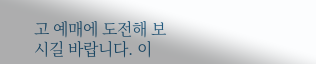고 예매에 도전해 보시길 바랍니다. 이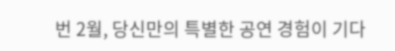번 2월, 당신만의 특별한 공연 경험이 기다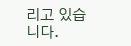리고 있습니다.